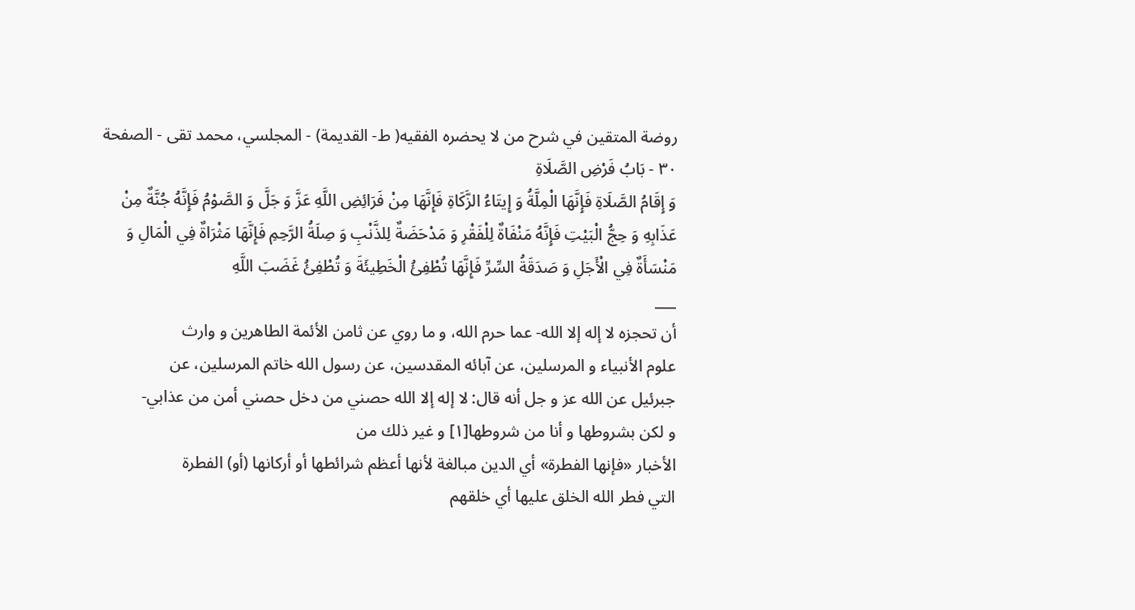روضة المتقين في شرح من لا يحضره الفقيه( ط- القديمة) - المجلسي، محمد تقى - الصفحة ٣٠ - بَابُ فَرْضِ الصَّلَاةِ
وَ إِقَامُ الصَّلَاةِ فَإِنَّهَا الْمِلَّةُ وَ إِيتَاءُ الزَّكَاةِ فَإِنَّهَا مِنْ فَرَائِضِ اللَّهِ عَزَّ وَ جَلَّ وَ الصَّوْمُ فَإِنَّهُ جُنَّةٌ مِنْ عَذَابِهِ وَ حِجُّ الْبَيْتِ فَإِنَّهُ مَنْفَاةٌ لِلْفَقْرِ وَ مَدْحَضَةٌ لِلذَّنْبِ وَ صِلَةُ الرَّحِمِ فَإِنَّهَا مَثْرَاةٌ فِي الْمَالِ وَ مَنْسَأَةٌ فِي الْأَجَلِ وَ صَدَقَةُ السِّرِّ فَإِنَّهَا تُطْفِئُ الْخَطِيئَةَ وَ تُطْفِئُ غَضَبَ اللَّهِ
___
أن تحجزه لا إله إلا الله- عما حرم الله، و ما روي عن ثامن الأئمة الطاهرين و وارث
علوم الأنبياء و المرسلين، عن آبائه المقدسين، عن رسول الله خاتم المرسلين، عن
جبرئيل عن الله عز و جل أنه قال: لا إله إلا الله حصني من دخل حصني أمن من عذابي-
و لكن بشروطها و أنا من شروطها[١] و غير ذلك من
الأخبار «فإنها الفطرة» أي الدين مبالغة لأنها أعظم شرائطها أو أركانها (أو) الفطرة
التي فطر الله الخلق عليها أي خلقهم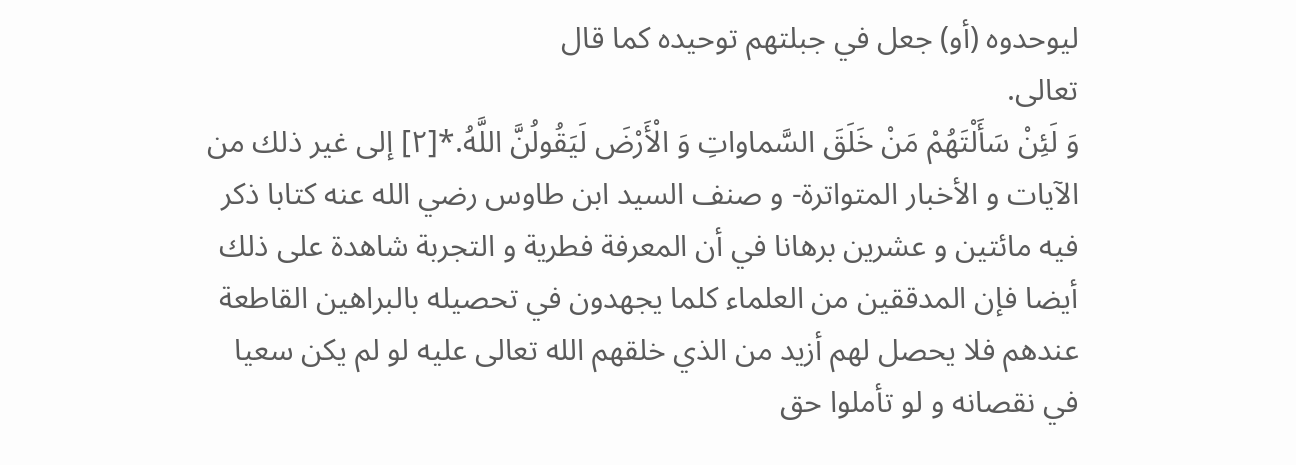ليوحدوه (أو) جعل في جبلتهم توحيده كما قال
تعالى.
وَ لَئِنْ سَأَلْتَهُمْ مَنْ خَلَقَ السَّماواتِ وَ الْأَرْضَ لَيَقُولُنَّ اللَّهُ.*[٢] إلى غير ذلك من الآيات و الأخبار المتواترة- و صنف السيد ابن طاوس رضي الله عنه كتابا ذكر فيه مائتين و عشرين برهانا في أن المعرفة فطرية و التجربة شاهدة على ذلك أيضا فإن المدققين من العلماء كلما يجهدون في تحصيله بالبراهين القاطعة عندهم فلا يحصل لهم أزيد من الذي خلقهم الله تعالى عليه لو لم يكن سعيا في نقصانه و لو تأملوا حق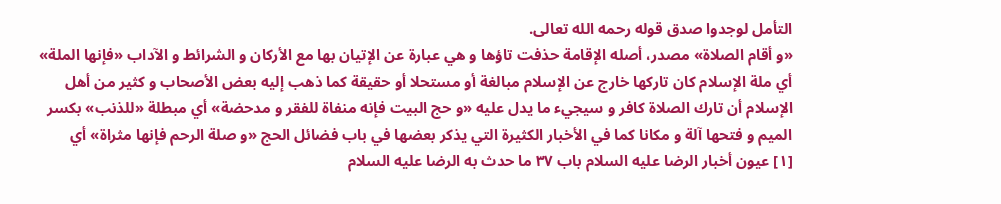التأمل لوجدوا صدق قوله رحمه الله تعالى.
«و أقام الصلاة» مصدر، أصله الإقامة حذفت تاؤها و هي عبارة عن الإتيان بها مع الأركان و الشرائط و الآداب «فإنها الملة» أي ملة الإسلام كان تاركها خارج عن الإسلام مبالغة أو مستحلا أو حقيقة كما ذهب إليه بعض الأصحاب و كثير من أهل الإسلام أن تارك الصلاة كافر و سيجيء ما يدل عليه «و حج البيت فإنه منفاة للفقر و مدحضة» أي مبطلة «للذنب» بكسر الميم و فتحها آلة و مكانا كما في الأخبار الكثيرة التي يذكر بعضها في باب فضائل الحج «و صلة الرحم فإنها مثراة» أي
[١] عيون أخبار الرضا عليه السلام باب ٣٧ ما حدث به الرضا عليه السلام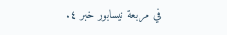في مربعة نيسابور خبر ٤.